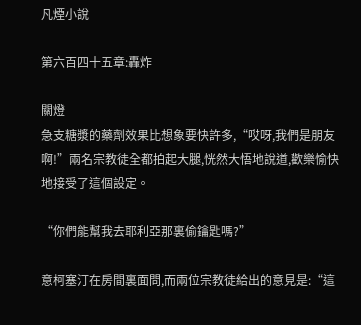凡煙小說

第六百四十五章:轟炸

關燈
急支糖漿的藥劑效果比想象要快許多,“哎呀,我們是朋友啊!”兩名宗教徒全都拍起大腿,恍然大悟地說道,歡樂愉快地接受了這個設定。

“你們能幫我去耶利亞那裏偷鑰匙嗎?”

意柯塞汀在房間裏面問,而兩位宗教徒給出的意見是:“這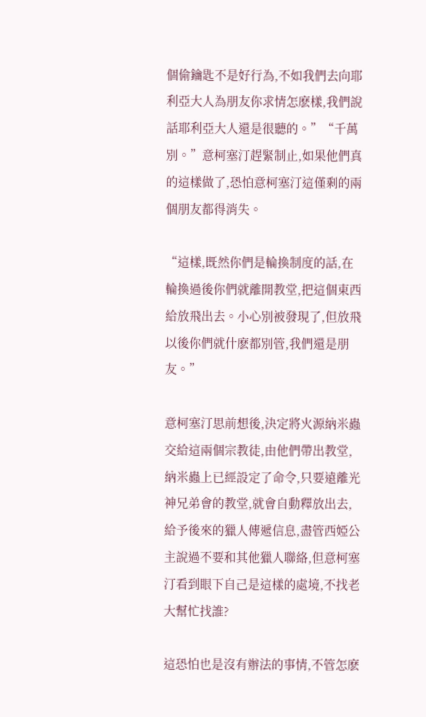個偷鑰匙不是好行為,不如我們去向耶利亞大人為朋友你求情怎麽樣,我們說話耶利亞大人還是很聽的。”“千萬別。”意柯塞汀趕緊制止,如果他們真的這樣做了,恐怕意柯塞汀這僅剩的兩個朋友都得消失。

“這樣,既然你們是輪換制度的話,在輪換過後你們就離開教堂,把這個東西給放飛出去。小心別被發現了,但放飛以後你們就什麽都別管,我們還是朋友。”

意柯塞汀思前想後,決定將火源納米蟲交給這兩個宗教徒,由他們帶出教堂,納米蟲上已經設定了命令,只要遠離光神兄弟會的教堂,就會自動釋放出去,給予後來的獵人傳遞信息,盡管西婭公主說過不要和其他獵人聯絡,但意柯塞汀看到眼下自己是這樣的處境,不找老大幫忙找誰?

這恐怕也是沒有辦法的事情,不管怎麽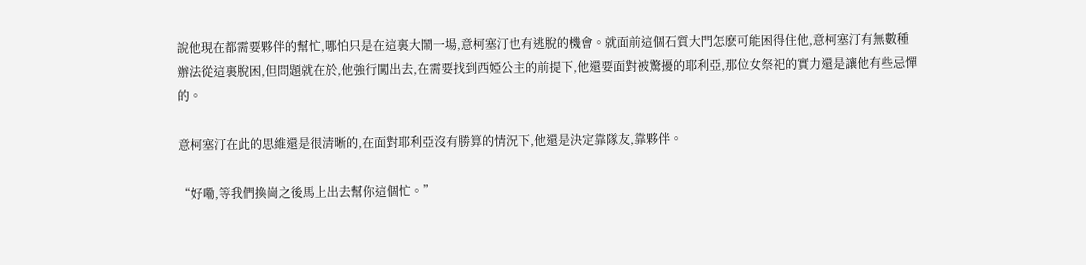說他現在都需要夥伴的幫忙,哪怕只是在這裏大鬧一場,意柯塞汀也有逃脫的機會。就面前這個石質大門怎麽可能困得住他,意柯塞汀有無數種辦法從這裏脫困,但問題就在於,他強行闖出去,在需要找到西婭公主的前提下,他還要面對被驚擾的耶利亞,那位女祭祀的實力還是讓他有些忌憚的。

意柯塞汀在此的思維還是很清晰的,在面對耶利亞沒有勝算的情況下,他還是決定靠隊友,靠夥伴。

“好嘞,等我們換崗之後馬上出去幫你這個忙。”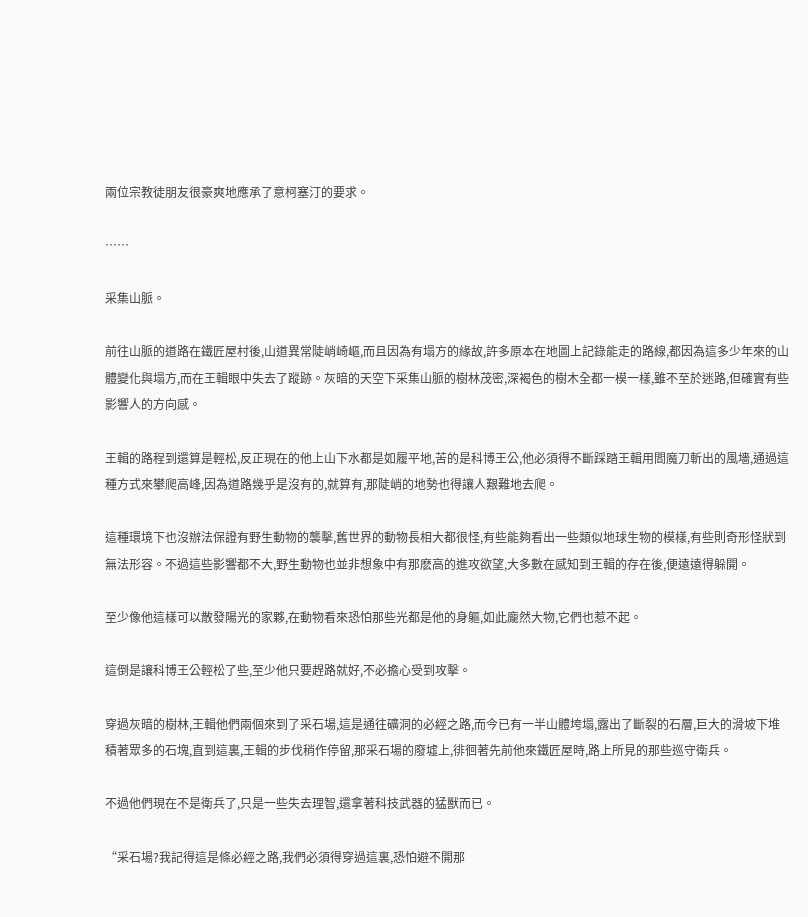兩位宗教徒朋友很豪爽地應承了意柯塞汀的要求。

……

采集山脈。

前往山脈的道路在鐵匠屋村後,山道異常陡峭崎嶇,而且因為有塌方的緣故,許多原本在地圖上記錄能走的路線,都因為這多少年來的山體變化與塌方,而在王輯眼中失去了蹤跡。灰暗的天空下采集山脈的樹林茂密,深褐色的樹木全都一模一樣,雖不至於迷路,但確實有些影響人的方向感。

王輯的路程到還算是輕松,反正現在的他上山下水都是如履平地,苦的是科博王公,他必須得不斷踩踏王輯用閻魔刀斬出的風墻,通過這種方式來攀爬高峰,因為道路幾乎是沒有的,就算有,那陡峭的地勢也得讓人艱難地去爬。

這種環境下也沒辦法保證有野生動物的襲擊,舊世界的動物長相大都很怪,有些能夠看出一些類似地球生物的模樣,有些則奇形怪狀到無法形容。不過這些影響都不大,野生動物也並非想象中有那麽高的進攻欲望,大多數在感知到王輯的存在後,便遠遠得躲開。

至少像他這樣可以散發陽光的家夥,在動物看來恐怕那些光都是他的身軀,如此龐然大物,它們也惹不起。

這倒是讓科博王公輕松了些,至少他只要趕路就好,不必擔心受到攻擊。

穿過灰暗的樹林,王輯他們兩個來到了采石場,這是通往礦洞的必經之路,而今已有一半山體垮塌,露出了斷裂的石層,巨大的滑坡下堆積著眾多的石塊,直到這裏,王輯的步伐稍作停留,那采石場的廢墟上,徘徊著先前他來鐵匠屋時,路上所見的那些巡守衛兵。

不過他們現在不是衛兵了,只是一些失去理智,還拿著科技武器的猛獸而已。

“采石場?我記得這是條必經之路,我們必須得穿過這裏,恐怕避不開那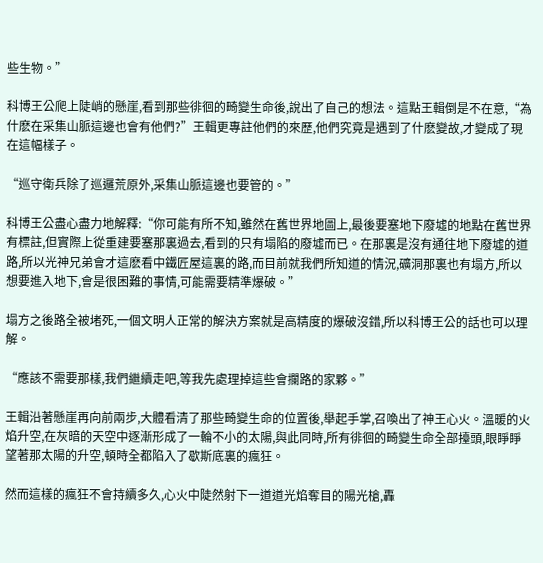些生物。”

科博王公爬上陡峭的懸崖,看到那些徘徊的畸變生命後,說出了自己的想法。這點王輯倒是不在意,“為什麽在采集山脈這邊也會有他們?”王輯更專註他們的來歷,他們究竟是遇到了什麽變故,才變成了現在這幅樣子。

“巡守衛兵除了巡邏荒原外,采集山脈這邊也要管的。”

科博王公盡心盡力地解釋:“你可能有所不知,雖然在舊世界地圖上,最後要塞地下廢墟的地點在舊世界有標註,但實際上從重建要塞那裏過去,看到的只有塌陷的廢墟而已。在那裏是沒有通往地下廢墟的道路,所以光神兄弟會才這麽看中鐵匠屋這裏的路,而目前就我們所知道的情況,礦洞那裏也有塌方,所以想要進入地下,會是很困難的事情,可能需要精準爆破。”

塌方之後路全被堵死,一個文明人正常的解決方案就是高精度的爆破沒錯,所以科博王公的話也可以理解。

“應該不需要那樣,我們繼續走吧,等我先處理掉這些會攔路的家夥。”

王輯沿著懸崖再向前兩步,大體看清了那些畸變生命的位置後,舉起手掌,召喚出了神王心火。溫暖的火焰升空,在灰暗的天空中逐漸形成了一輪不小的太陽,與此同時,所有徘徊的畸變生命全部擡頭,眼睜睜望著那太陽的升空,頓時全都陷入了歇斯底裏的瘋狂。

然而這樣的瘋狂不會持續多久,心火中陡然射下一道道光焰奪目的陽光槍,轟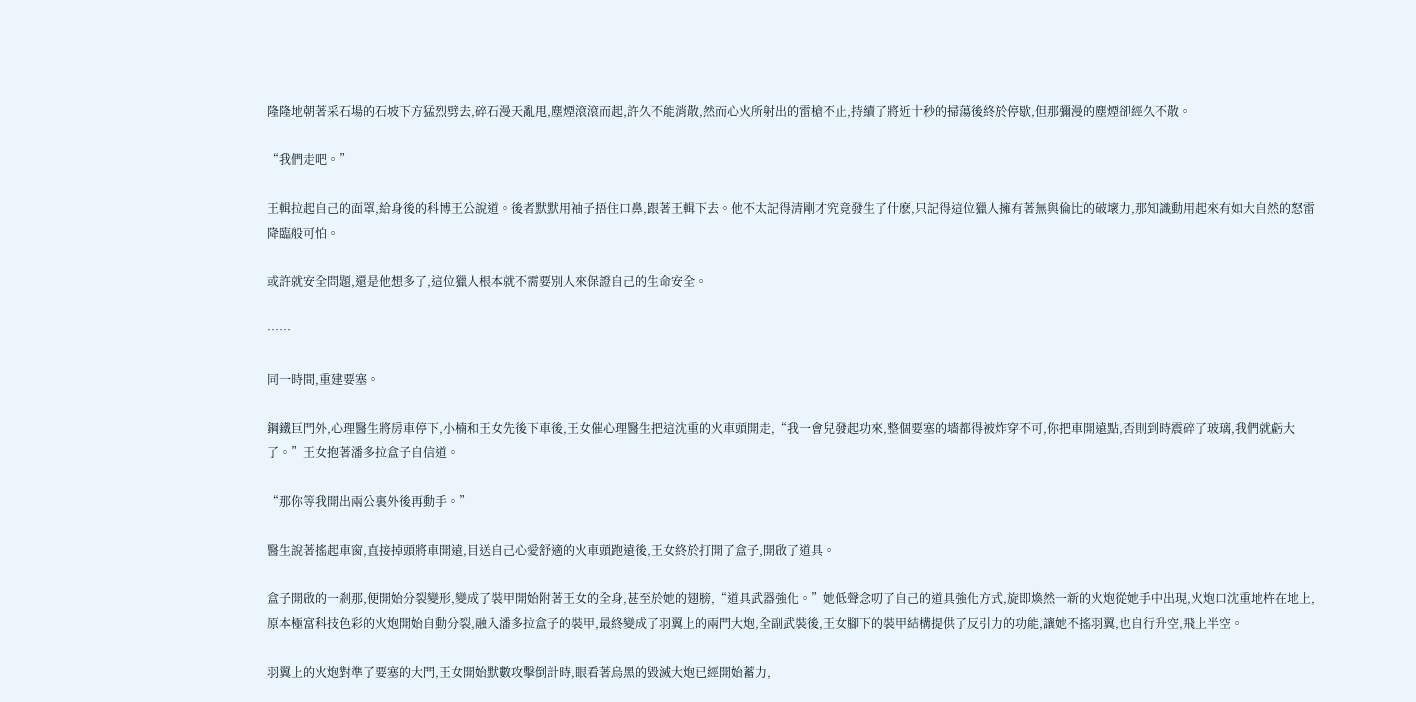隆隆地朝著采石場的石坡下方猛烈劈去,碎石漫天亂甩,塵煙滾滾而起,許久不能消散,然而心火所射出的雷槍不止,持續了將近十秒的掃蕩後終於停歇,但那彌漫的塵煙卻經久不散。

“我們走吧。”

王輯拉起自己的面罩,給身後的科博王公說道。後者默默用袖子捂住口鼻,跟著王輯下去。他不太記得清剛才究竟發生了什麽,只記得這位獵人擁有著無與倫比的破壞力,那知識動用起來有如大自然的怒雷降臨般可怕。

或許就安全問題,還是他想多了,這位獵人根本就不需要別人來保證自己的生命安全。

……

同一時間,重建要塞。

鋼鐵巨門外,心理醫生將房車停下,小楠和王女先後下車後,王女催心理醫生把這沈重的火車頭開走,“我一會兒發起功來,整個要塞的墻都得被炸穿不可,你把車開遠點,否則到時震碎了玻璃,我們就虧大了。”王女抱著潘多拉盒子自信道。

“那你等我開出兩公裏外後再動手。”

醫生說著搖起車窗,直接掉頭將車開遠,目送自己心愛舒適的火車頭跑遠後,王女終於打開了盒子,開啟了道具。

盒子開啟的一剎那,便開始分裂變形,變成了裝甲開始附著王女的全身,甚至於她的翅膀,“道具武器強化。”她低聲念叨了自己的道具強化方式,旋即煥然一新的火炮從她手中出現,火炮口沈重地杵在地上,原本極富科技色彩的火炮開始自動分裂,融入潘多拉盒子的裝甲,最終變成了羽翼上的兩門大炮,全副武裝後,王女腳下的裝甲結構提供了反引力的功能,讓她不搖羽翼,也自行升空,飛上半空。

羽翼上的火炮對準了要塞的大門,王女開始默數攻擊倒計時,眼看著烏黑的毀滅大炮已經開始蓄力,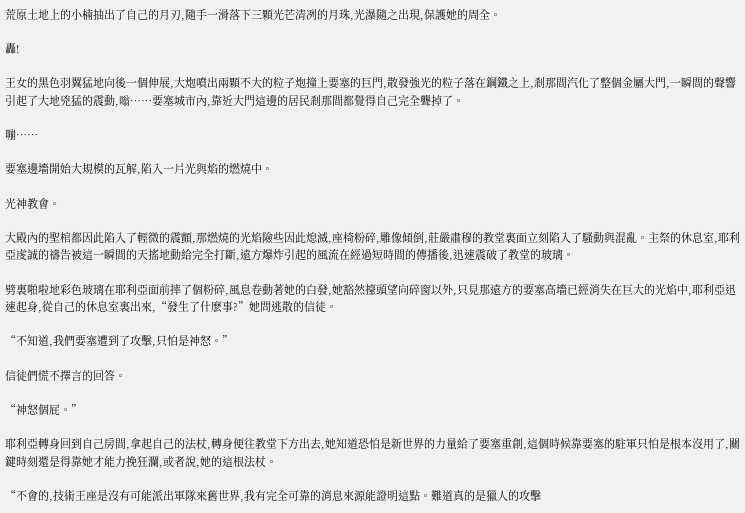荒原土地上的小楠抽出了自己的月刃,隨手一滑落下三顆光芒清冽的月珠,光瀑隨之出現,保護她的周全。

轟!

王女的黑色羽翼猛地向後一個伸展,大炮噴出兩顆不大的粒子炮撞上要塞的巨門,散發強光的粒子落在鋼鐵之上,剎那間汽化了整個金屬大門,一瞬間的聲響引起了大地兇猛的震動,嗡……要塞城市內,靠近大門這邊的居民剎那間都覺得自己完全聾掉了。

嘣……

要塞邊墻開始大規模的瓦解,陷入一片光與焰的燃燒中。

光神教會。

大殿內的聖棺都因此陷入了輕微的震顫,那燃燒的光焰險些因此熄滅,座椅粉碎,雕像傾倒,莊嚴肅穆的教堂裏面立刻陷入了騷動與混亂。主祭的休息室,耶利亞虔誠的禱告被這一瞬間的天搖地動給完全打斷,遠方爆炸引起的風流在經過短時間的傳播後,迅速震破了教堂的玻璃。

劈裏啪啦地彩色玻璃在耶利亞面前摔了個粉碎,風息卷動著她的白發,她豁然擡頭望向碎窗以外,只見那遠方的要塞高墻已經消失在巨大的光焰中,耶利亞迅速起身,從自己的休息室裏出來,“發生了什麽事?”她問逃散的信徒。

“不知道,我們要塞遭到了攻擊,只怕是神怒。”

信徒們慌不擇言的回答。

“神怒個屁。”

耶利亞轉身回到自己房間,拿起自己的法杖,轉身便往教堂下方出去,她知道恐怕是新世界的力量給了要塞重創,這個時候靠要塞的駐軍只怕是根本沒用了,關鍵時刻還是得靠她才能力挽狂瀾,或者說,她的這根法杖。

“不會的,技術王座是沒有可能派出軍隊來舊世界,我有完全可靠的消息來源能證明這點。難道真的是獵人的攻擊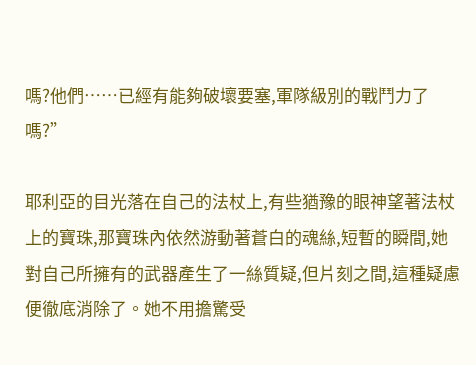嗎?他們……已經有能夠破壞要塞,軍隊級別的戰鬥力了嗎?”

耶利亞的目光落在自己的法杖上,有些猶豫的眼神望著法杖上的寶珠,那寶珠內依然游動著蒼白的魂絲,短暫的瞬間,她對自己所擁有的武器產生了一絲質疑,但片刻之間,這種疑慮便徹底消除了。她不用擔驚受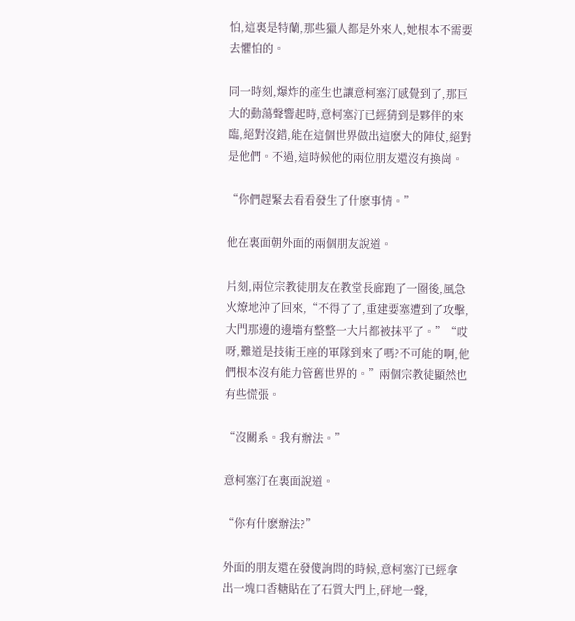怕,這裏是特蘭,那些獵人都是外來人,她根本不需要去懼怕的。

同一時刻,爆炸的產生也讓意柯塞汀感覺到了,那巨大的動蕩聲響起時,意柯塞汀已經猜到是夥伴的來臨,絕對沒錯,能在這個世界做出這麽大的陣仗,絕對是他們。不過,這時候他的兩位朋友還沒有換崗。

“你們趕緊去看看發生了什麽事情。”

他在裏面朝外面的兩個朋友說道。

片刻,兩位宗教徒朋友在教堂長廊跑了一圈後,風急火燎地沖了回來,“不得了了,重建要塞遭到了攻擊,大門那邊的邊墻有整整一大片都被抹平了。”“哎呀,難道是技術王座的軍隊到來了嗎?不可能的啊,他們根本沒有能力管舊世界的。”兩個宗教徒顯然也有些慌張。

“沒關系。我有辦法。”

意柯塞汀在裏面說道。

“你有什麽辦法?”

外面的朋友還在發傻詢問的時候,意柯塞汀已經拿出一塊口香糖貼在了石質大門上,砰地一聲,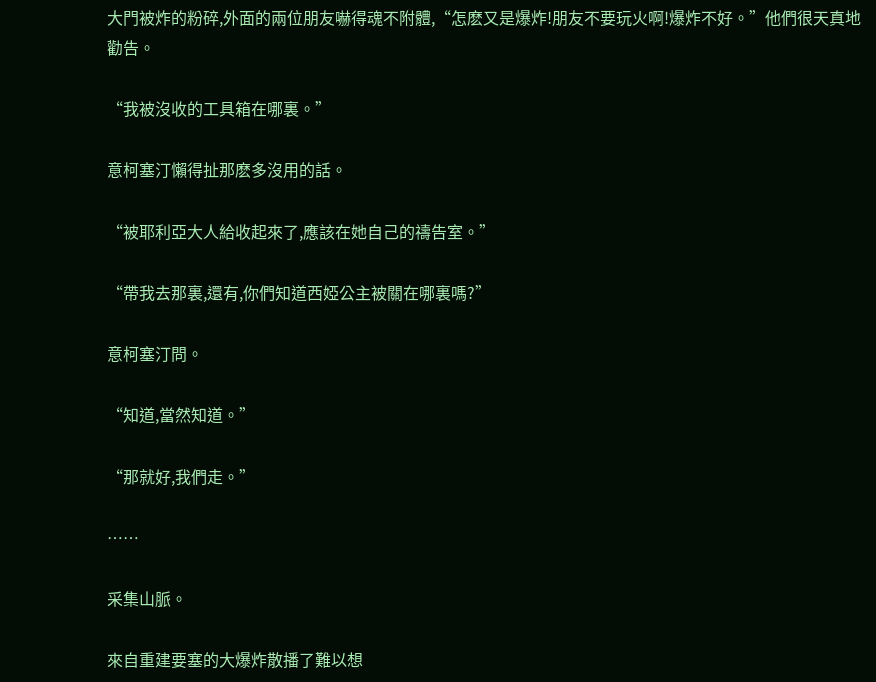大門被炸的粉碎,外面的兩位朋友嚇得魂不附體,“怎麽又是爆炸!朋友不要玩火啊!爆炸不好。”他們很天真地勸告。

“我被沒收的工具箱在哪裏。”

意柯塞汀懶得扯那麽多沒用的話。

“被耶利亞大人給收起來了,應該在她自己的禱告室。”

“帶我去那裏,還有,你們知道西婭公主被關在哪裏嗎?”

意柯塞汀問。

“知道,當然知道。”

“那就好,我們走。”

……

采集山脈。

來自重建要塞的大爆炸散播了難以想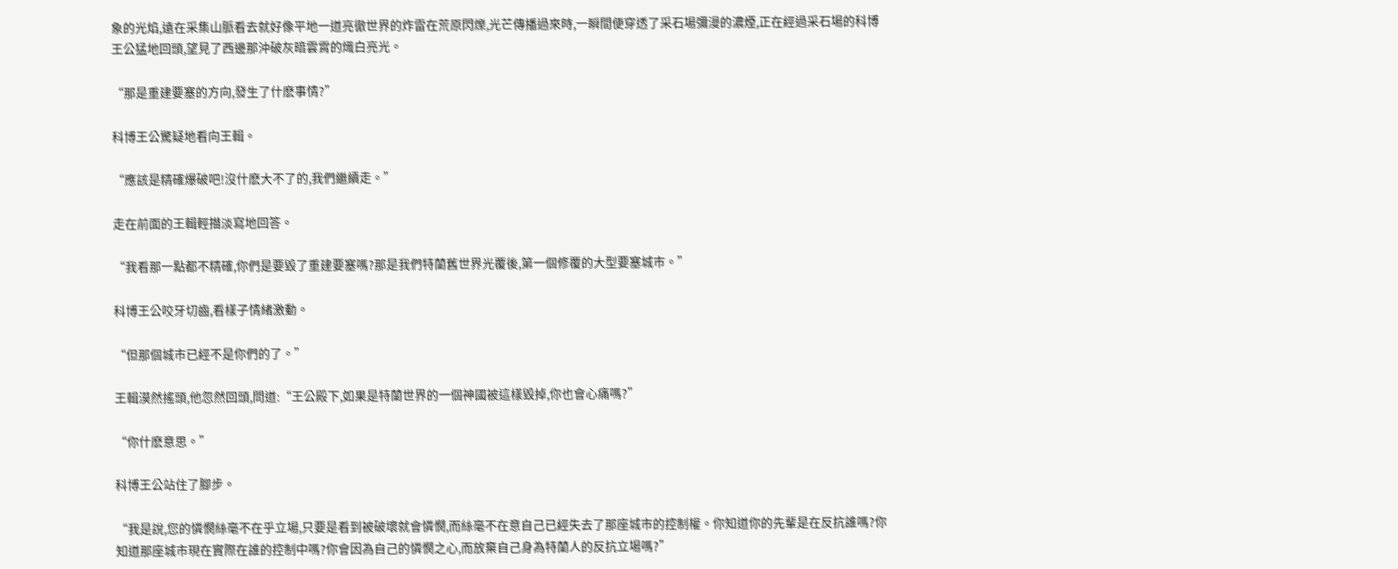象的光焰,遠在采集山脈看去就好像平地一道亮徹世界的炸雷在荒原閃爍,光芒傳播過來時,一瞬間便穿透了采石場彌漫的濃煙,正在經過采石場的科博王公猛地回頭,望見了西邊那沖破灰暗雲霄的熾白亮光。

“那是重建要塞的方向,發生了什麽事情?”

科博王公驚疑地看向王輯。

“應該是精確爆破吧!沒什麽大不了的,我們繼續走。”

走在前面的王輯輕描淡寫地回答。

“我看那一點都不精確,你們是要毀了重建要塞嗎?那是我們特蘭舊世界光覆後,第一個修覆的大型要塞城市。”

科博王公咬牙切齒,看樣子情緒激動。

“但那個城市已經不是你們的了。”

王輯漠然搖頭,他忽然回頭,問道:“王公殿下,如果是特蘭世界的一個神國被這樣毀掉,你也會心痛嗎?”

“你什麽意思。”

科博王公站住了腳步。

“我是說,您的憐憫絲毫不在乎立場,只要是看到被破壞就會憐憫,而絲毫不在意自己已經失去了那座城市的控制權。你知道你的先輩是在反抗誰嗎?你知道那座城市現在實際在誰的控制中嗎?你會因為自己的憐憫之心,而放棄自己身為特蘭人的反抗立場嗎?”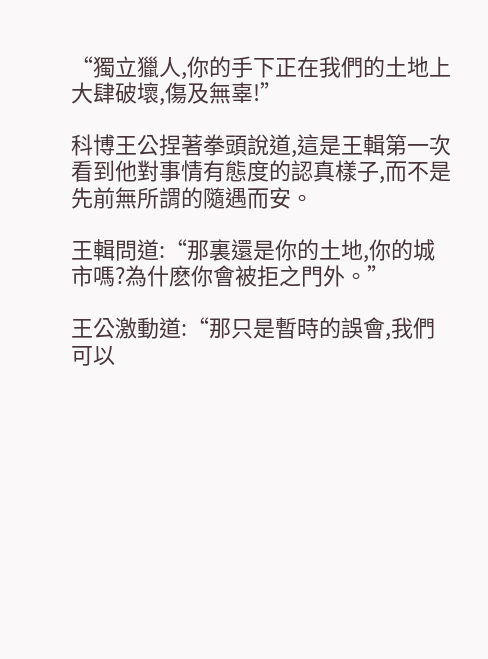“獨立獵人,你的手下正在我們的土地上大肆破壞,傷及無辜!”

科博王公捏著拳頭說道,這是王輯第一次看到他對事情有態度的認真樣子,而不是先前無所謂的隨遇而安。

王輯問道:“那裏還是你的土地,你的城市嗎?為什麽你會被拒之門外。”

王公激動道:“那只是暫時的誤會,我們可以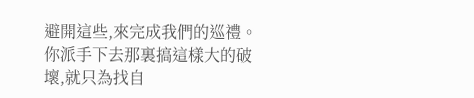避開這些,來完成我們的巡禮。你派手下去那裏搞這樣大的破壞,就只為找自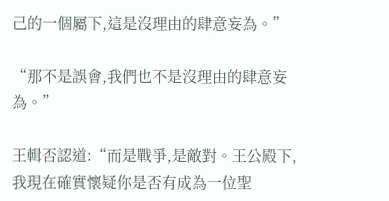己的一個屬下,這是沒理由的肆意妄為。”

“那不是誤會,我們也不是沒理由的肆意妄為。”

王輯否認道:“而是戰爭,是敵對。王公殿下,我現在確實懷疑你是否有成為一位聖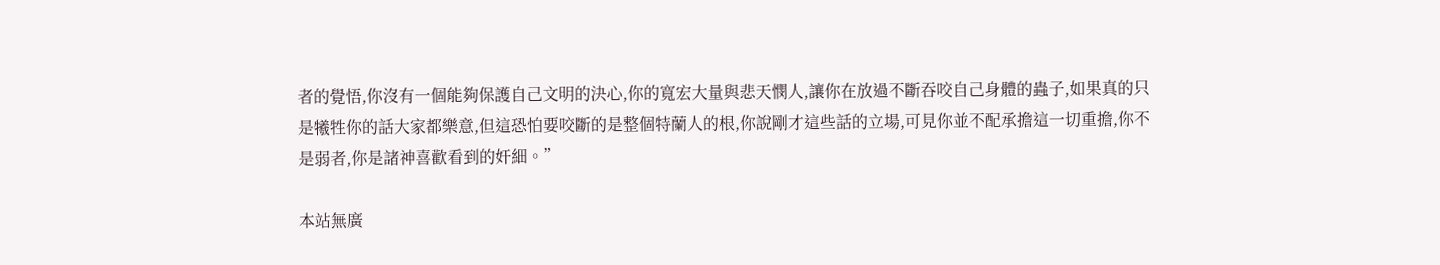者的覺悟,你沒有一個能夠保護自己文明的決心,你的寬宏大量與悲天憫人,讓你在放過不斷吞咬自己身體的蟲子,如果真的只是犧牲你的話大家都樂意,但這恐怕要咬斷的是整個特蘭人的根,你說剛才這些話的立場,可見你並不配承擔這一切重擔,你不是弱者,你是諸神喜歡看到的奸細。”

本站無廣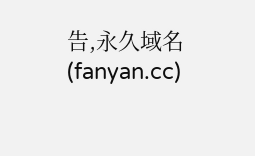告,永久域名(fanyan.cc)